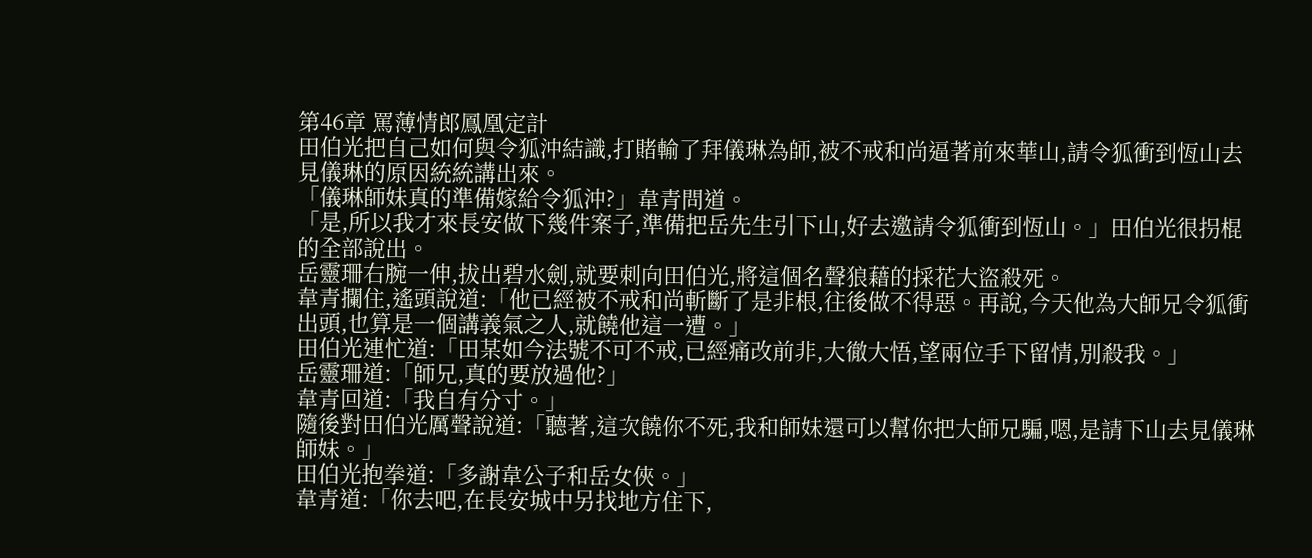第46章 罵薄情郎鳳凰定計
田伯光把自己如何與令狐沖結識,打賭輸了拜儀琳為師,被不戒和尚逼著前來華山,請令狐衝到恆山去見儀琳的原因統統講出來。
「儀琳師妹真的準備嫁給令狐沖?」韋青問道。
「是,所以我才來長安做下幾件案子,準備把岳先生引下山,好去邀請令狐衝到恆山。」田伯光很拐棍的全部說出。
岳靈珊右腕一伸,拔出碧水劍,就要刺向田伯光,將這個名聲狼藉的採花大盜殺死。
韋青攔住,遙頭說道:「他已經被不戒和尚斬斷了是非根,往後做不得惡。再說,今天他為大師兄令狐衝出頭,也算是一個講義氣之人,就饒他這一遭。」
田伯光連忙道:「田某如今法號不可不戒,已經痛改前非,大徹大悟,望兩位手下留情,別殺我。」
岳靈珊道:「師兄,真的要放過他?」
韋青回道:「我自有分寸。」
隨後對田伯光厲聲說道:「聽著,這次饒你不死,我和師妹還可以幫你把大師兄騙,嗯,是請下山去見儀琳師妹。」
田伯光抱拳道:「多謝韋公子和岳女俠。」
韋青道:「你去吧,在長安城中另找地方住下,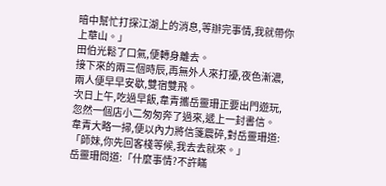暗中幫忙打探江湖上的消息,等辦完事情,我就帶你上華山。」
田伯光鬆了口氣,便轉身離去。
接下來的兩三個時辰,再無外人來打擾,夜色漸濃,兩人便早早安歇,雙宿雙飛。
次日上午,吃過早飯,韋青攜岳靈珊正要出門遊玩,忽然一個店小二匆匆奔了過來,遞上一封書信。
韋青大略一掃,便以內力將信箋震碎,對岳靈珊道:「師妹,你先回客棧等候,我去去就來。」
岳靈珊問道:「什麼事情?不許瞞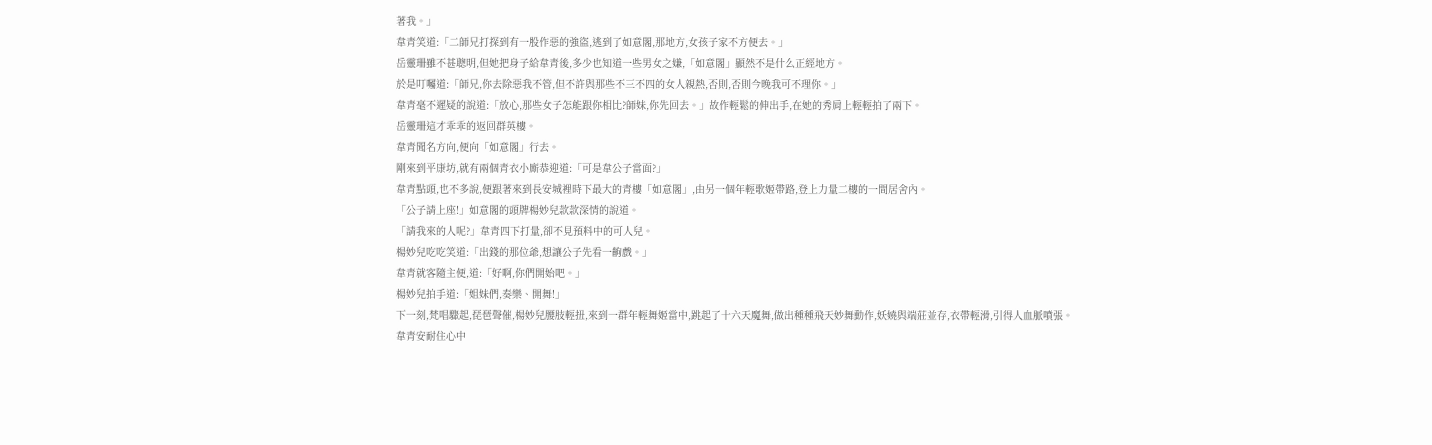著我。」
韋青笑道:「二師兄打探到有一股作惡的強盜,逃到了如意閣,那地方,女孩子家不方便去。」
岳靈珊雖不甚聰明,但她把身子給韋青後,多少也知道一些男女之嫌,「如意閣」顯然不是什么正經地方。
於是叮囑道:「師兄,你去除惡我不管,但不許與那些不三不四的女人親熱,否則,否則今晚我可不理你。」
韋青毫不遲疑的說道:「放心,那些女子怎能跟你相比?師妹,你先回去。」故作輕鬆的伸出手,在她的秀肩上輕輕拍了兩下。
岳靈珊這才乖乖的返回群英樓。
韋青聞名方向,便向「如意閣」行去。
剛來到平康坊,就有兩個青衣小廝恭迎道:「可是韋公子當面?」
韋青點頭,也不多說,便跟著來到長安城裡時下最大的青樓「如意閣」,由另一個年輕歌姬帶路,登上力量二樓的一間居舍內。
「公子請上座!」如意閣的頭牌楊妙兒款款深情的說道。
「請我來的人呢?」韋青四下打量,卻不見預料中的可人兒。
楊妙兒吃吃笑道:「出錢的那位爺,想讓公子先看一齣戲。」
韋青就客隨主便,道:「好啊,你們開始吧。」
楊妙兒拍手道:「姐妹們,奏樂、開舞!」
下一刻,梵唱驟起,琵琶聲催,楊妙兒腰肢輕扭,來到一群年輕舞姬當中,跳起了十六天魔舞,做出種種飛天妙舞動作,妖嬈與端莊並存,衣帶輕滑,引得人血脈噴張。
韋青安耐住心中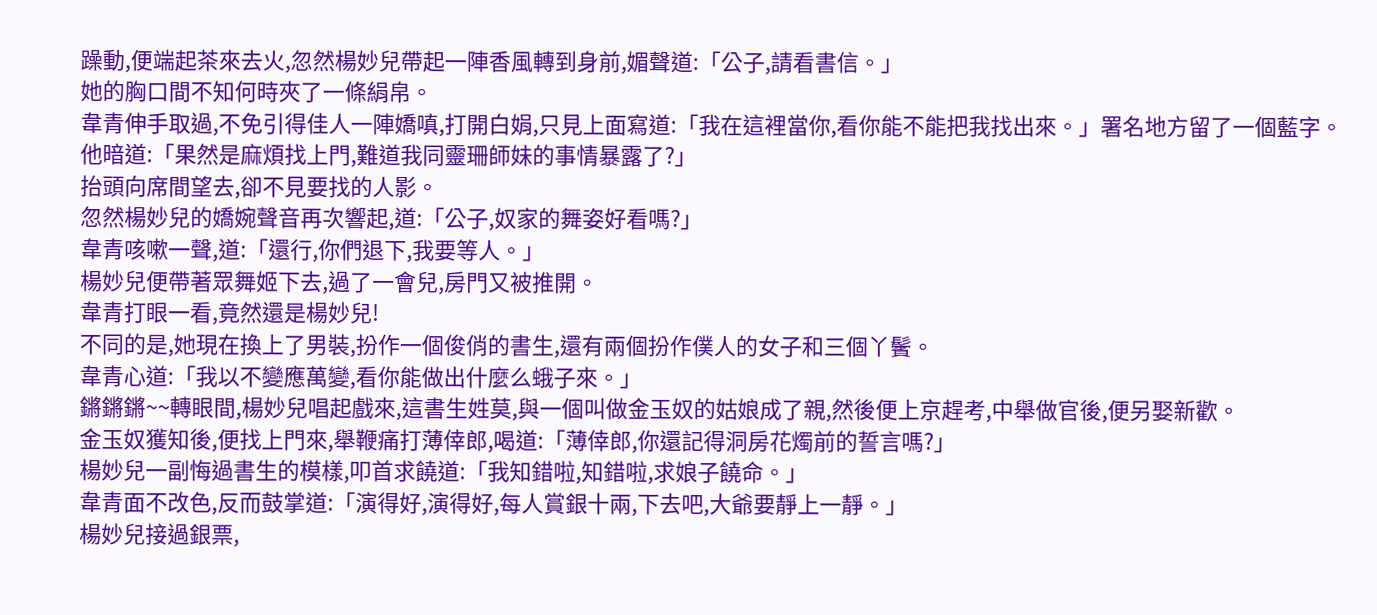躁動,便端起茶來去火,忽然楊妙兒帶起一陣香風轉到身前,媚聲道:「公子,請看書信。」
她的胸口間不知何時夾了一條絹帛。
韋青伸手取過,不免引得佳人一陣嬌嗔,打開白娟,只見上面寫道:「我在這裡當你,看你能不能把我找出來。」署名地方留了一個藍字。
他暗道:「果然是麻煩找上門,難道我同靈珊師妹的事情暴露了?」
抬頭向席間望去,卻不見要找的人影。
忽然楊妙兒的嬌婉聲音再次響起,道:「公子,奴家的舞姿好看嗎?」
韋青咳嗽一聲,道:「還行,你們退下,我要等人。」
楊妙兒便帶著眾舞姬下去,過了一會兒,房門又被推開。
韋青打眼一看,竟然還是楊妙兒!
不同的是,她現在換上了男裝,扮作一個俊俏的書生,還有兩個扮作僕人的女子和三個丫鬢。
韋青心道:「我以不變應萬變,看你能做出什麼么蛾子來。」
鏘鏘鏘~~轉眼間,楊妙兒唱起戲來,這書生姓莫,與一個叫做金玉奴的姑娘成了親,然後便上京趕考,中舉做官後,便另娶新歡。
金玉奴獲知後,便找上門來,舉鞭痛打薄倖郎,喝道:「薄倖郎,你還記得洞房花燭前的誓言嗎?」
楊妙兒一副悔過書生的模樣,叩首求饒道:「我知錯啦,知錯啦,求娘子饒命。」
韋青面不改色,反而鼓掌道:「演得好,演得好,每人賞銀十兩,下去吧,大爺要靜上一靜。」
楊妙兒接過銀票,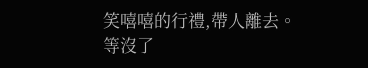笑嘻嘻的行禮,帶人離去。
等沒了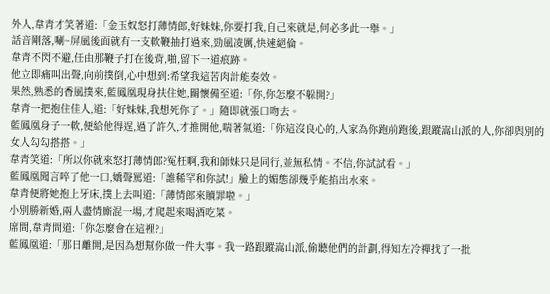外人,韋青才笑著道:「金玉奴怒打薄情郎,好妹妹,你要打我,自己來就是,何必多此一舉。」
話音剛落,唰~屏風後面就有一支軟鞭抽打過來,勁風凌厲,快速絕倫。
韋青不閃不避,任由那鞭子打在後背,啪,留下一道痕跡。
他立即痛叫出聲,向前撲倒,心中想到:希望我這苦肉計能奏效。
果然,熟悉的香風撲來,藍鳳凰現身扶住她,關懷備至道:「你,你怎麼不躲開?」
韋青一把抱住佳人,道:「好妹妹,我想死你了。」隨即就張口吻去。
藍鳳凰身子一軟,便給他得逞,過了許久,才推開他,喘著氣道:「你這沒良心的,人家為你跑前跑後,跟蹤嵩山派的人,你卻與別的女人勾勾搭搭。」
韋青笑道:「所以你就來怒打薄情郎?冤枉啊,我和師妹只是同行,並無私情。不信,你試試看。」
藍鳳凰聞言啐了他一口,嬌聲罵道:「誰稀罕和你試!」臉上的媚態卻幾乎能掐出水來。
韋青便將她抱上牙床,撲上去叫道:「薄情郎來贖罪啦。」
小別勝新婚,兩人盡情廝混一場,才爬起來喝酒吃菜。
席間,韋青問道:「你怎麼會在這裡?」
藍鳳凰道:「那日離開,是因為想幫你做一件大事。我一路跟蹤嵩山派,偷聽他們的計劃,得知左冷禪找了一批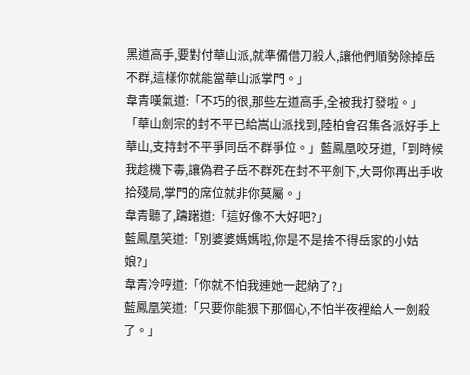黑道高手,要對付華山派,就準備借刀殺人,讓他們順勢除掉岳不群,這樣你就能當華山派掌門。」
韋青嘆氣道:「不巧的很,那些左道高手,全被我打發啦。」
「華山劍宗的封不平已給嵩山派找到,陸柏會召集各派好手上華山,支持封不平爭同岳不群爭位。」藍鳳凰咬牙道,「到時候我趁機下毒,讓偽君子岳不群死在封不平劍下,大哥你再出手收拾殘局,掌門的席位就非你莫屬。」
韋青聽了,躊躇道:「這好像不大好吧?」
藍鳳凰笑道:「別婆婆媽媽啦,你是不是捨不得岳家的小姑娘?」
韋青冷哼道:「你就不怕我連她一起納了?」
藍鳳凰笑道:「只要你能狠下那個心,不怕半夜裡給人一劍殺了。」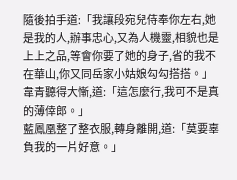隨後拍手道:「我讓段宛兒侍奉你左右,她是我的人,辦事忠心,又為人機靈,相貌也是上上之品,等會你要了她的身子,省的我不在華山,你又同岳家小姑娘勾勾搭搭。」
韋青聽得大慚,道:「這怎麼行,我可不是真的薄倖郎。」
藍鳳凰整了整衣服,轉身離開,道:「莫要辜負我的一片好意。」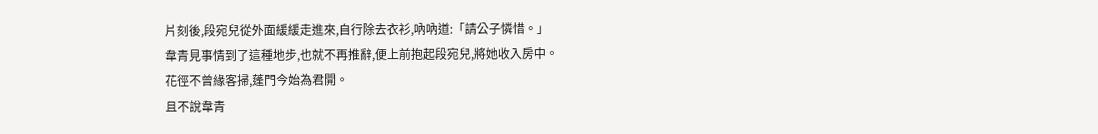片刻後,段宛兒從外面緩緩走進來,自行除去衣衫,吶吶道:「請公子憐惜。」
韋青見事情到了這種地步,也就不再推辭,便上前抱起段宛兒,將她收入房中。
花徑不曾緣客掃,蓬門今始為君開。
且不說韋青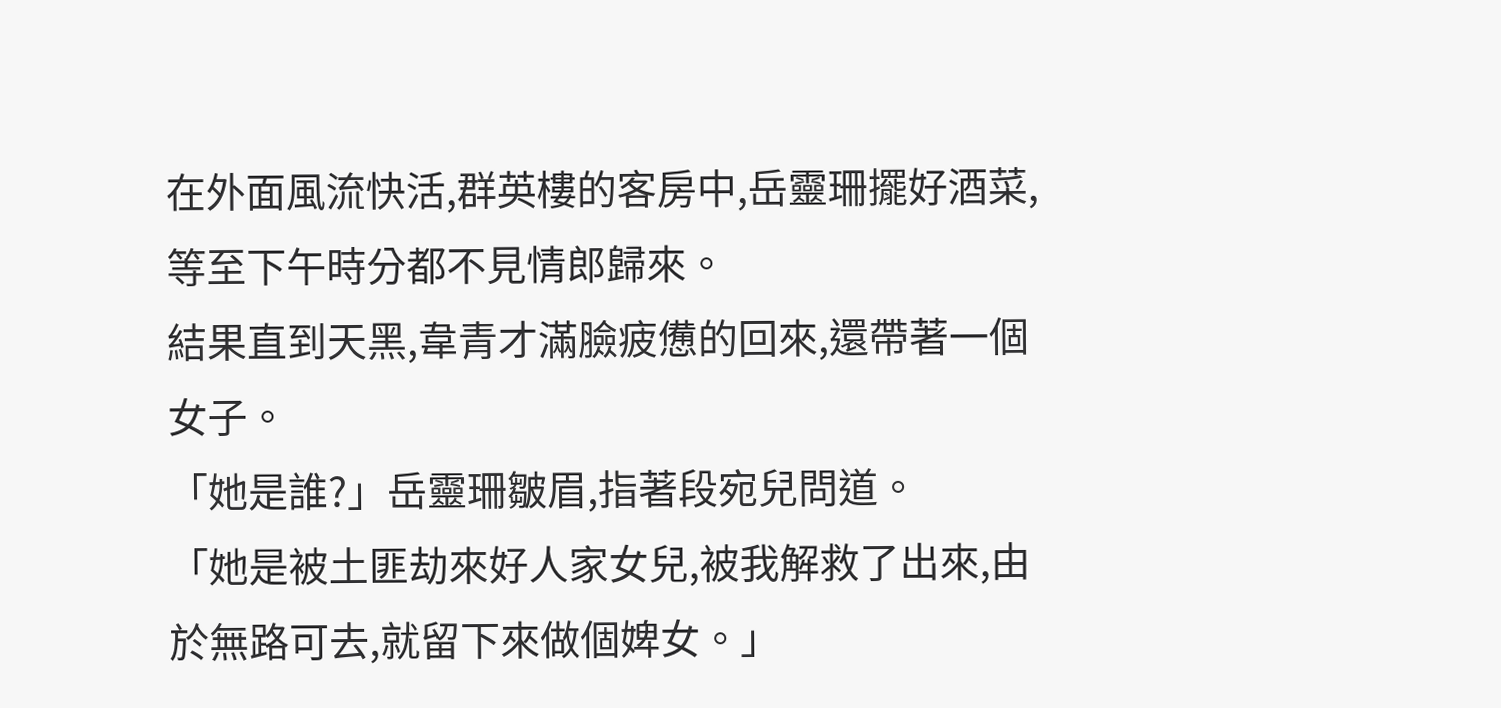在外面風流快活,群英樓的客房中,岳靈珊擺好酒菜,等至下午時分都不見情郎歸來。
結果直到天黑,韋青才滿臉疲憊的回來,還帶著一個女子。
「她是誰?」岳靈珊皺眉,指著段宛兒問道。
「她是被土匪劫來好人家女兒,被我解救了出來,由於無路可去,就留下來做個婢女。」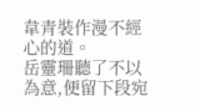韋青裝作漫不經心的道。
岳靈珊聽了不以為意,便留下段宛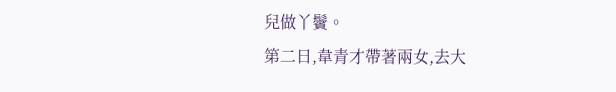兒做丫鬢。
第二日,韋青才帶著兩女,去大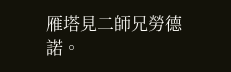雁塔見二師兄勞德諾。